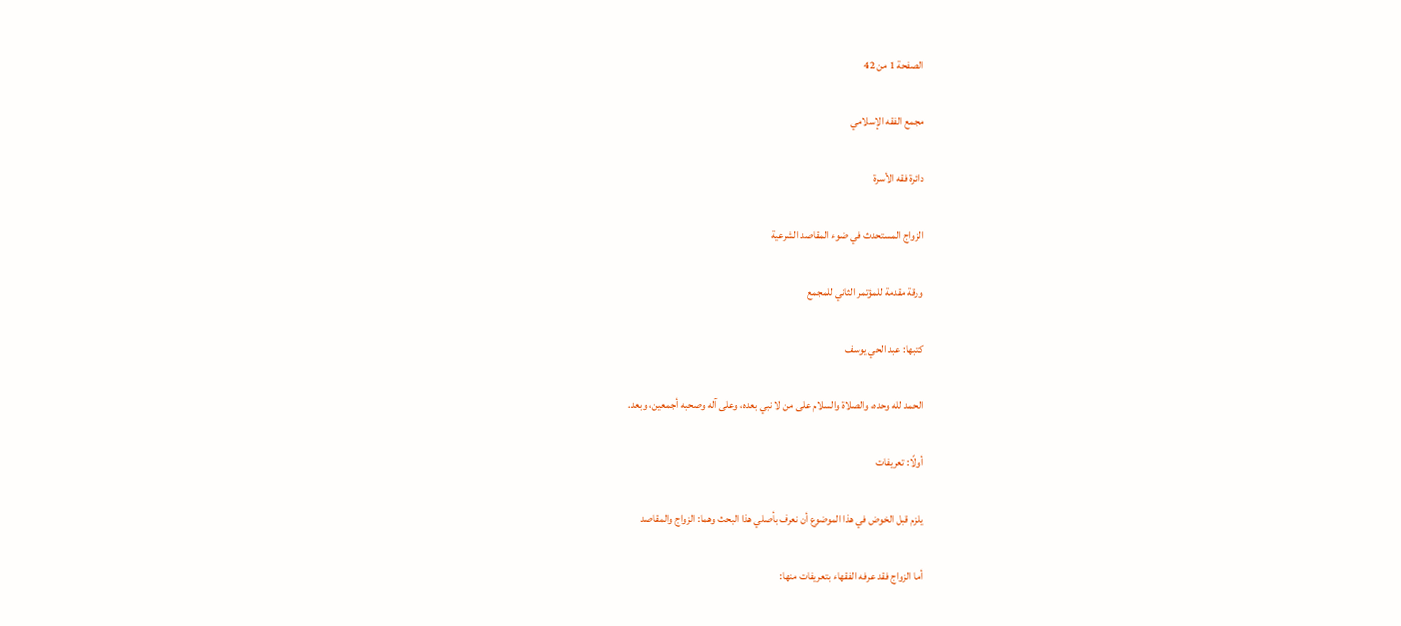الصفحة 1 من 42

مجمع الفقه الإسلامي

دائرة فقه الأسرة

الزواج المستحدث في ضوء المقاصد الشرعية

ورقة مقدمة للمؤتمر الثاني للمجمع

كتبها: عبد الحي يوسف

الحمد لله وحده، والصلاة والسلام على من لا نبي بعده، وعلى آله وصحبه أجمعين، وبعد.

أولًا: تعريفات

يلزم قبل الخوض في هذا الموضوع أن نعرف بأصلي هذا البحث وهما: الزواج والمقاصد

أما الزواج فقد عرفه الفقهاء بتعريفات منها: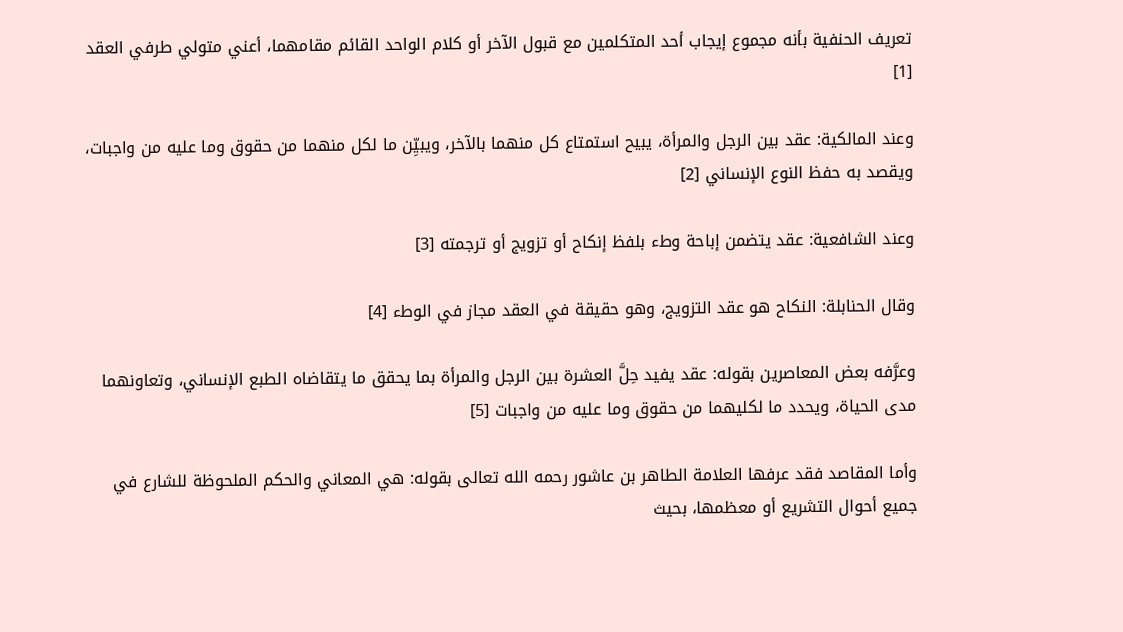تعريف الحنفية بأنه مجموع إيجاب أحد المتكلمين مع قبول الآخر أو كلام الواحد القائم مقامهما، أعني متولي طرفي العقد [1]

وعند المالكية: عقد بين الرجل والمرأة، يبيح استمتاع كل منهما بالآخر، ويبيِّن ما لكل منهما من حقوق وما عليه من واجبات، ويقصد به حفظ النوع الإنساني [2]

وعند الشافعية: عقد يتضمن إباحة وطء بلفظ إنكاح أو تزويج أو ترجمته [3]

وقال الحنابلة: النكاح هو عقد التزويج، وهو حقيقة في العقد مجاز في الوطء [4]

وعرَّفه بعض المعاصرين بقوله: عقد يفيد حِلَّ العشرة بين الرجل والمرأة بما يحقق ما يتقاضاه الطبع الإنساني، وتعاونهما مدى الحياة، ويحدد ما لكليهما من حقوق وما عليه من واجبات [5]

وأما المقاصد فقد عرفها العلامة الطاهر بن عاشور رحمه الله تعالى بقوله: هي المعاني والحكم الملحوظة للشارع في جميع أحوال التشريع أو معظمها، بحيث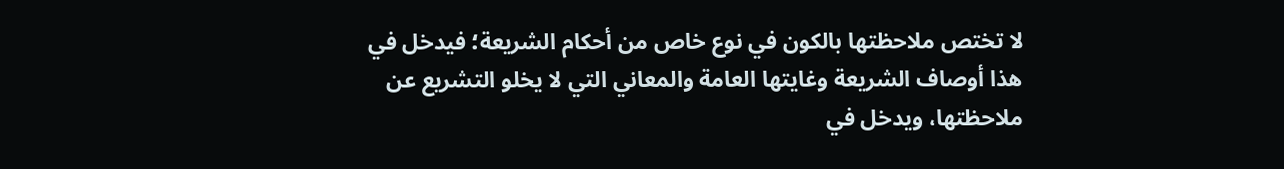لا تختص ملاحظتها بالكون في نوع خاص من أحكام الشريعة؛ فيدخل في هذا أوصاف الشريعة وغايتها العامة والمعاني التي لا يخلو التشريع عن ملاحظتها، ويدخل في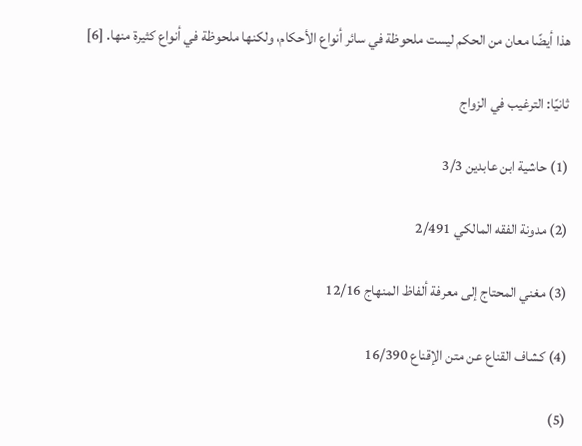هذا أيضًا معان من الحكم ليست ملحوظة في سائر أنواع الأحكام، ولكنها ملحوظة في أنواع كثيرة منها. [6]

ثانيًا: الترغيب في الزواج

(1) حاشية ابن عابدين 3/3

(2) مدونة الفقه المالكي 2/491

(3) مغني المحتاج إلى معرفة ألفاظ المنهاج 12/16

(4) كشاف القناع عن متن الإقناع 16/390

(5)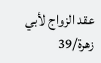عقد الزواج لأبي زهرة/39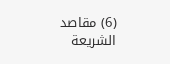(6) مقاصد الشريعة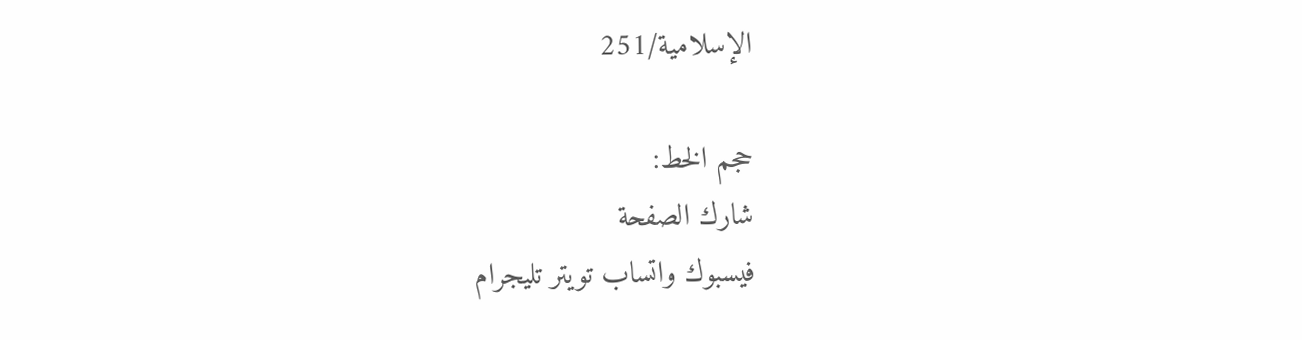الإسلامية/251

حجم الخط:
شارك الصفحة
فيسبوك واتساب تويتر تليجرام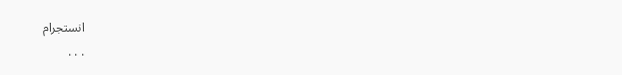انستجرام
. . .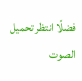فضلًا انتظر تحميل الصوت